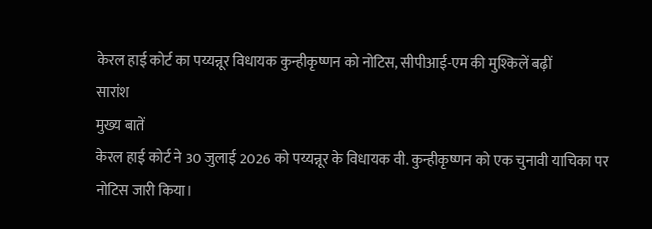केरल हाई कोर्ट का पय्यन्नूर विधायक कुन्हीकृष्णन को नोटिस, सीपीआई-एम की मुश्किलें बढ़ीं
सारांश
मुख्य बातें
केरल हाई कोर्ट ने 30 जुलाई 2026 को पय्यन्नूर के विधायक वी. कुन्हीकृष्णन को एक चुनावी याचिका पर नोटिस जारी किया।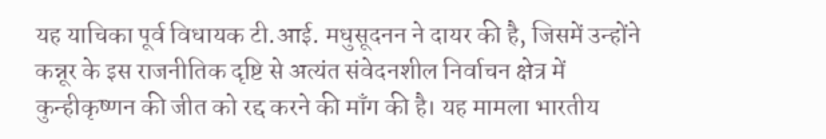यह याचिका पूर्व विधायक टी.आई. मधुसूदनन ने दायर की है, जिसमें उन्होंने कन्नूर के इस राजनीतिक दृष्टि से अत्यंत संवेदनशील निर्वाचन क्षेत्र में कुन्हीकृष्णन की जीत को रद्द करने की माँग की है। यह मामला भारतीय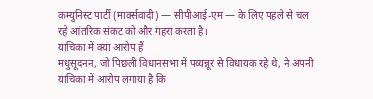कम्युनिस्ट पार्टी (मार्क्सवादी) — सीपीआई-एम — के लिए पहले से चल रहे आंतरिक संकट को और गहरा करता है।
याचिका में क्या आरोप हैं
मधुसूदनन, जो पिछली विधानसभा में पय्यन्नूर से विधायक रहे थे, ने अपनी याचिका में आरोप लगाया है कि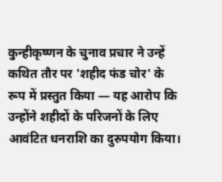कुन्हीकृष्णन के चुनाव प्रचार ने उन्हें कथित तौर पर 'शहीद फंड चोर' के रूप में प्रस्तुत किया — यह आरोप कि उन्होंने शहीदों के परिजनों के लिए आवंटित धनराशि का दुरुपयोग किया।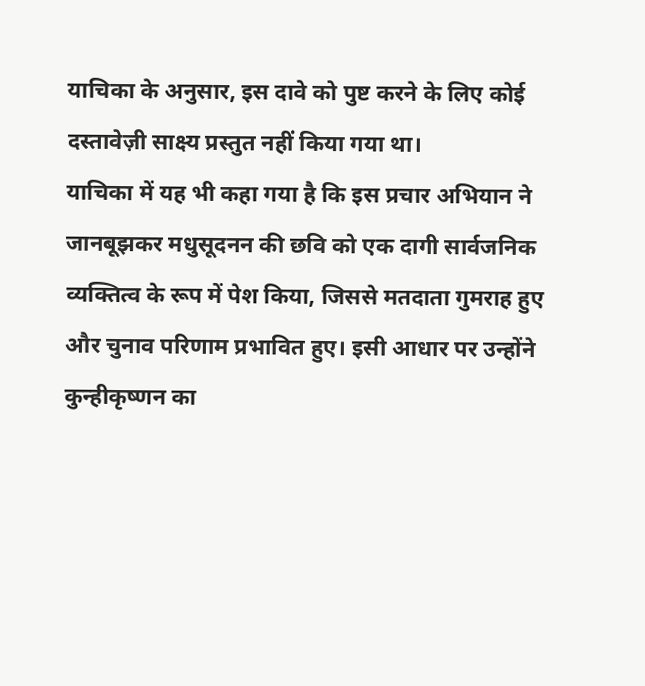याचिका के अनुसार, इस दावे को पुष्ट करने के लिए कोई दस्तावेज़ी साक्ष्य प्रस्तुत नहीं किया गया था।
याचिका में यह भी कहा गया है कि इस प्रचार अभियान ने जानबूझकर मधुसूदनन की छवि को एक दागी सार्वजनिक व्यक्तित्व के रूप में पेश किया, जिससे मतदाता गुमराह हुए और चुनाव परिणाम प्रभावित हुए। इसी आधार पर उन्होंने कुन्हीकृष्णन का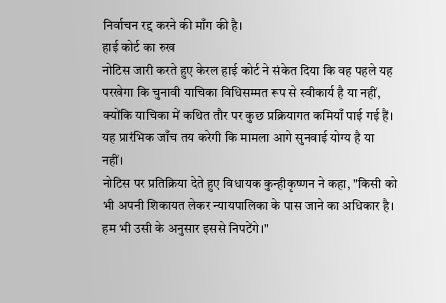निर्वाचन रद्द करने की माँग की है।
हाई कोर्ट का रुख
नोटिस जारी करते हुए केरल हाई कोर्ट ने संकेत दिया कि वह पहले यह परखेगा कि चुनावी याचिका विधिसम्मत रूप से स्वीकार्य है या नहीं, क्योंकि याचिका में कथित तौर पर कुछ प्रक्रियागत कमियाँ पाई गई हैं। यह प्रारंभिक जाँच तय करेगी कि मामला आगे सुनवाई योग्य है या नहीं।
नोटिस पर प्रतिक्रिया देते हुए विधायक कुन्हीकृष्णन ने कहा, "किसी को भी अपनी शिकायत लेकर न्यायपालिका के पास जाने का अधिकार है। हम भी उसी के अनुसार इससे निपटेंगे।"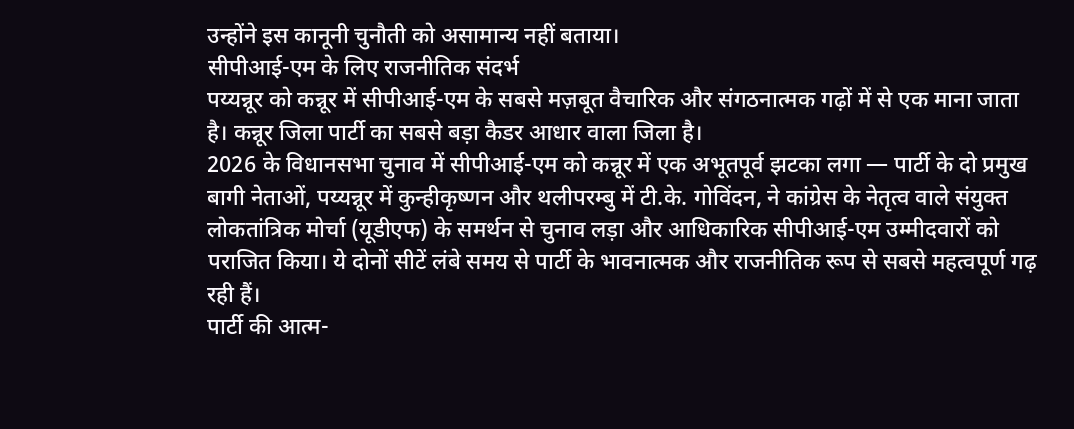उन्होंने इस कानूनी चुनौती को असामान्य नहीं बताया।
सीपीआई-एम के लिए राजनीतिक संदर्भ
पय्यन्नूर को कन्नूर में सीपीआई-एम के सबसे मज़बूत वैचारिक और संगठनात्मक गढ़ों में से एक माना जाता है। कन्नूर जिला पार्टी का सबसे बड़ा कैडर आधार वाला जिला है।
2026 के विधानसभा चुनाव में सीपीआई-एम को कन्नूर में एक अभूतपूर्व झटका लगा — पार्टी के दो प्रमुख बागी नेताओं, पय्यन्नूर में कुन्हीकृष्णन और थलीपरम्बु में टी.के. गोविंदन, ने कांग्रेस के नेतृत्व वाले संयुक्त लोकतांत्रिक मोर्चा (यूडीएफ) के समर्थन से चुनाव लड़ा और आधिकारिक सीपीआई-एम उम्मीदवारों को पराजित किया। ये दोनों सीटें लंबे समय से पार्टी के भावनात्मक और राजनीतिक रूप से सबसे महत्वपूर्ण गढ़ रही हैं।
पार्टी की आत्म-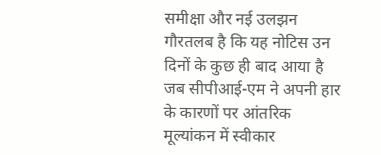समीक्षा और नई उलझन
गौरतलब है कि यह नोटिस उन दिनों के कुछ ही बाद आया है जब सीपीआई-एम ने अपनी हार के कारणों पर आंतरिक मूल्यांकन में स्वीकार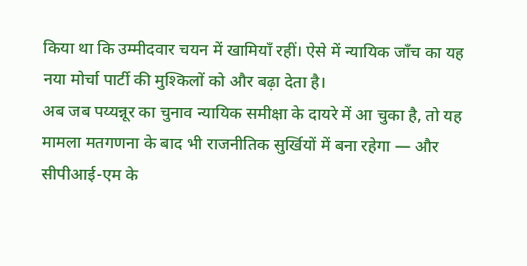किया था कि उम्मीदवार चयन में खामियाँ रहीं। ऐसे में न्यायिक जाँच का यह नया मोर्चा पार्टी की मुश्किलों को और बढ़ा देता है।
अब जब पय्यन्नूर का चुनाव न्यायिक समीक्षा के दायरे में आ चुका है, तो यह मामला मतगणना के बाद भी राजनीतिक सुर्खियों में बना रहेगा — और सीपीआई-एम के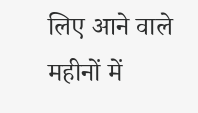लिए आने वाले महीनों में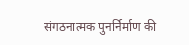संगठनात्मक पुनर्निर्माण की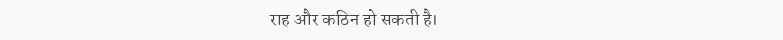राह और कठिन हो सकती है।